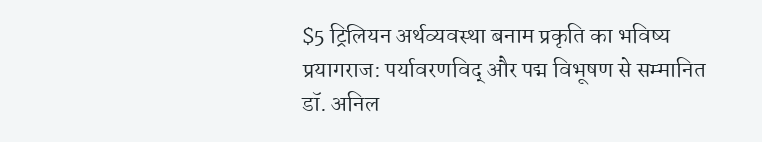$5 ट्रिलियन अर्थव्यवस्था बनाम प्रकृति का भविष्य
प्रयागराज: पर्यावरणविद् और पद्म विभूषण से सम्मानित डॉ. अनिल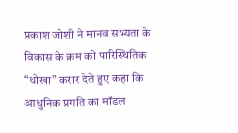प्रकाश जोशी ने मानव सभ्यता के विकास के क्रम को पारिस्थितिक “धोखा” करार देते हुए कहा कि आधुनिक प्रगति का मॉडल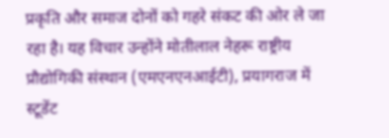प्रकृति और समाज दोनों को गहरे संकट की ओर ले जा रहा है। यह विचार उन्होंने मोतीलाल नेहरू राष्ट्रीय प्रौद्योगिकी संस्थान (एमएनएनआईटी), प्रयागराज में स्टूडेंट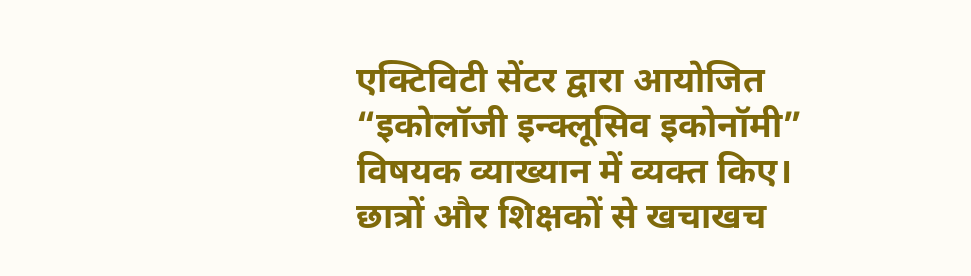एक्टिविटी सेंटर द्वारा आयोजित “इकोलॉजी इन्क्लूसिव इकोनॉमी” विषयक व्याख्यान में व्यक्त किए।
छात्रों और शिक्षकों से खचाखच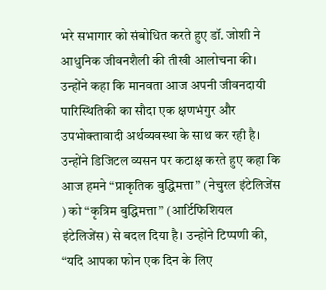भरे सभागार को संबोधित करते हुए डॉ. जोशी ने आधुनिक जीवनशैली की तीखी आलोचना की। उन्होंने कहा कि मानवता आज अपनी जीवनदायी पारिस्थितिकी का सौदा एक क्षणभंगुर और उपभोक्तावादी अर्थव्यवस्था के साथ कर रही है। उन्होंने डिजिटल व्यसन पर कटाक्ष करते हुए कहा कि आज हमने “प्राकृतिक बुद्धिमत्ता” (नेचुरल इंटेलिजेंस ) को “कृत्रिम बुद्धिमत्ता” (आर्टिफिशियल इंटेलिजेंस) से बदल दिया है। उन्होंने टिप्पणी की, “यदि आपका फोन एक दिन के लिए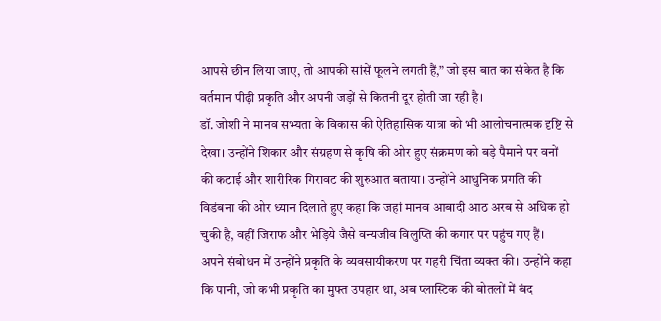आपसे छीन लिया जाए, तो आपकी सांसें फूलने लगती हैं,” जो इस बात का संकेत है कि वर्तमान पीढ़ी प्रकृति और अपनी जड़ों से कितनी दूर होती जा रही है।
डॉ. जोशी ने मानव सभ्यता के विकास की ऐतिहासिक यात्रा को भी आलोचनात्मक दृष्टि से देखा। उन्होंने शिकार और संग्रहण से कृषि की ओर हुए संक्रमण को बड़े पैमाने पर वनों की कटाई और शारीरिक गिरावट की शुरुआत बताया। उन्होंने आधुनिक प्रगति की विडंबना की ओर ध्यान दिलाते हुए कहा कि जहां मानव आबादी आठ अरब से अधिक हो चुकी है, वहीं जिराफ और भेड़िये जैसे वन्यजीव विलुप्ति की कगार पर पहुंच गए हैं।
अपने संबोधन में उन्होंने प्रकृति के व्यवसायीकरण पर गहरी चिंता व्यक्त की। उन्होंने कहा कि पानी, जो कभी प्रकृति का मुफ्त उपहार था, अब प्लास्टिक की बोतलों में बंद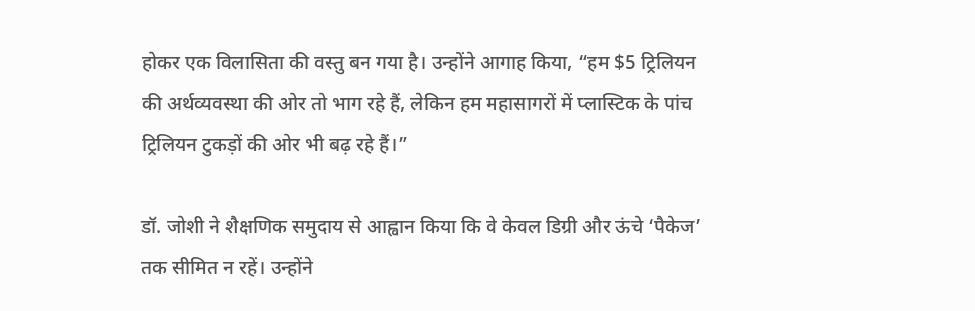होकर एक विलासिता की वस्तु बन गया है। उन्होंने आगाह किया, “हम $5 ट्रिलियन की अर्थव्यवस्था की ओर तो भाग रहे हैं, लेकिन हम महासागरों में प्लास्टिक के पांच ट्रिलियन टुकड़ों की ओर भी बढ़ रहे हैं।”

डॉ. जोशी ने शैक्षणिक समुदाय से आह्वान किया कि वे केवल डिग्री और ऊंचे ‘पैकेज’ तक सीमित न रहें। उन्होंने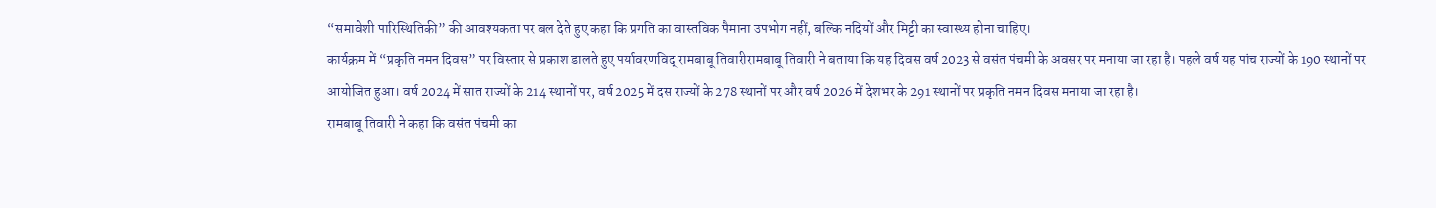“समावेशी पारिस्थितिकी” की आवश्यकता पर बल देते हुए कहा कि प्रगति का वास्तविक पैमाना उपभोग नहीं, बल्कि नदियों और मिट्टी का स्वास्थ्य होना चाहिए।
कार्यक्रम में “प्रकृति नमन दिवस” पर विस्तार से प्रकाश डालते हुए पर्यावरणविद् रामबाबू तिवारीरामबाबू तिवारी ने बताया कि यह दिवस वर्ष 2023 से वसंत पंचमी के अवसर पर मनाया जा रहा है। पहले वर्ष यह पांच राज्यों के 190 स्थानों पर आयोजित हुआ। वर्ष 2024 में सात राज्यों के 214 स्थानों पर, वर्ष 2025 में दस राज्यों के 278 स्थानों पर और वर्ष 2026 में देशभर के 291 स्थानों पर प्रकृति नमन दिवस मनाया जा रहा है।
रामबाबू तिवारी ने कहा कि वसंत पंचमी का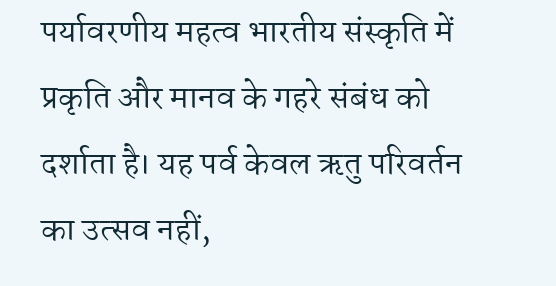पर्यावरणीय महत्व भारतीय संस्कृति में प्रकृति और मानव के गहरे संबंध को दर्शाता है। यह पर्व केवल ऋतु परिवर्तन का उत्सव नहीं,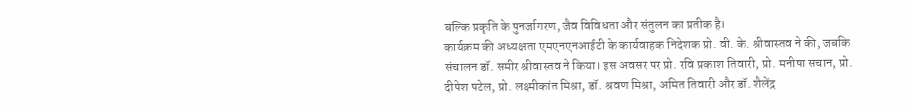बल्कि प्रकृति के पुनर्जागरण, जैव विविधता और संतुलन का प्रतीक है।
कार्यक्रम की अध्यक्षता एमएनएनआईटी के कार्यवाहक निदेशक प्रो. वी. के. श्रीवास्तव ने की, जबकि संचालन डॉ. समीर श्रीवास्तव ने किया। इस अवसर पर प्रो. रवि प्रकाश तिवारी, प्रो. मनीषा सचान, प्रो. दीपेश पटेल, प्रो. लक्ष्मीकांत मिश्रा, डॉ. श्रवण मिश्रा, अमित तिवारी और डॉ. शैलेंद्र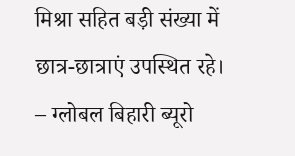मिश्रा सहित बड़ी संख्या में छात्र-छात्राएं उपस्थित रहे।
– ग्लोबल बिहारी ब्यूरो